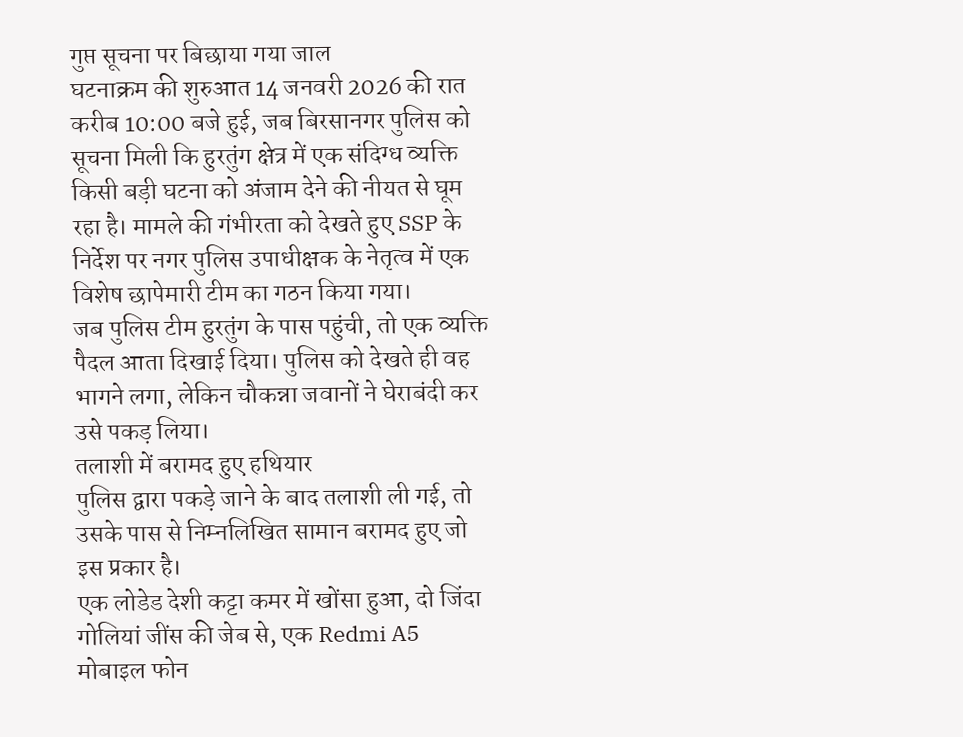गुप्त सूचना पर बिछाया गया जाल
घटनाक्रम की शुरुआत 14 जनवरी 2026 की रात करीब 10:00 बजे हुई, जब बिरसानगर पुलिस को सूचना मिली कि हुरतुंग क्षेत्र में एक संदिग्ध व्यक्ति किसी बड़ी घटना को अंजाम देने की नीयत से घूम रहा है। मामले की गंभीरता को देखते हुए SSP के निर्देश पर नगर पुलिस उपाधीक्षक के नेतृत्व में एक विशेष छापेमारी टीम का गठन किया गया।
जब पुलिस टीम हुरतुंग के पास पहुंची, तो एक व्यक्ति पैदल आता दिखाई दिया। पुलिस को देखते ही वह भागने लगा, लेकिन चौकन्ना जवानों ने घेराबंदी कर उसे पकड़ लिया।
तलाशी में बरामद हुए हथियार
पुलिस द्वारा पकड़े जाने के बाद तलाशी ली गई, तो उसके पास से निम्नलिखित सामान बरामद हुए जो इस प्रकार है।
एक लोडेड देशी कट्टा कमर में खोंसा हुआ, दो जिंदा गोलियां जींस की जेब से, एक Redmi A5 मोबाइल फोन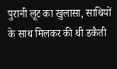पुरानी लूट का खुलासा, साथियों के साथ मिलकर की थी डकैती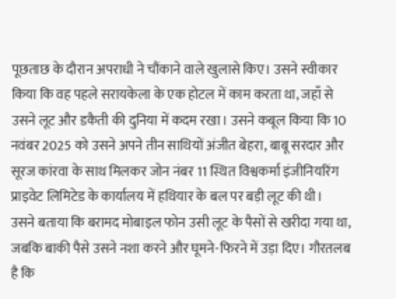पूछताछ के दौरान अपराधी ने चौंकाने वाले खुलासे किए। उसने स्वीकार किया कि वह पहले सरायकेला के एक होटल में काम करता था, जहाँ से उसने लूट और डकैती की दुनिया में कदम रखा। उसने कबूल किया कि 10 नवंबर 2025 को उसने अपने तीन साथियों अंजीत बेहरा, बाबू सरदार और सूरज कांरवा के साथ मिलकर जोन नंबर 11 स्थित विश्वकर्मा इंजीनियरिंग प्राइवेट लिमिटेड के कार्यालय में हथियार के बल पर बड़ी लूट की थी।
उसने बताया कि बरामद मोबाइल फोन उसी लूट के पैसों से खरीदा गया था, जबकि बाकी पैसे उसने नशा करने और घूमने-फिरने में उड़ा दिए। गौरतलब है कि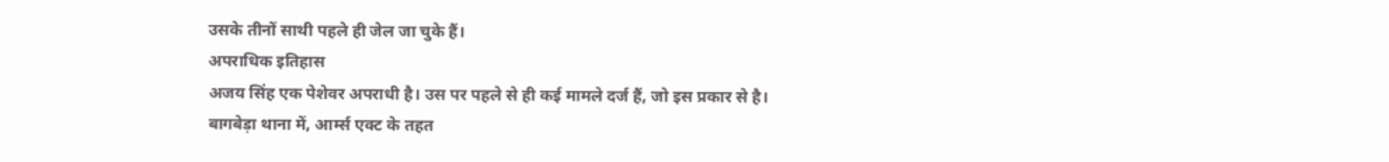उसके तीनों साथी पहले ही जेल जा चुके हैं।
अपराधिक इतिहास
अजय सिंह एक पेशेवर अपराधी है। उस पर पहले से ही कई मामले दर्ज हैं, जो इस प्रकार से है।
बागबेड़ा थाना में, आर्म्स एक्ट के तहत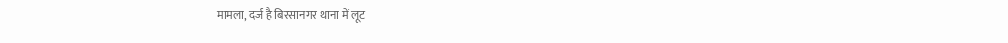मामला, दर्ज है बिरसानगर थाना में लूट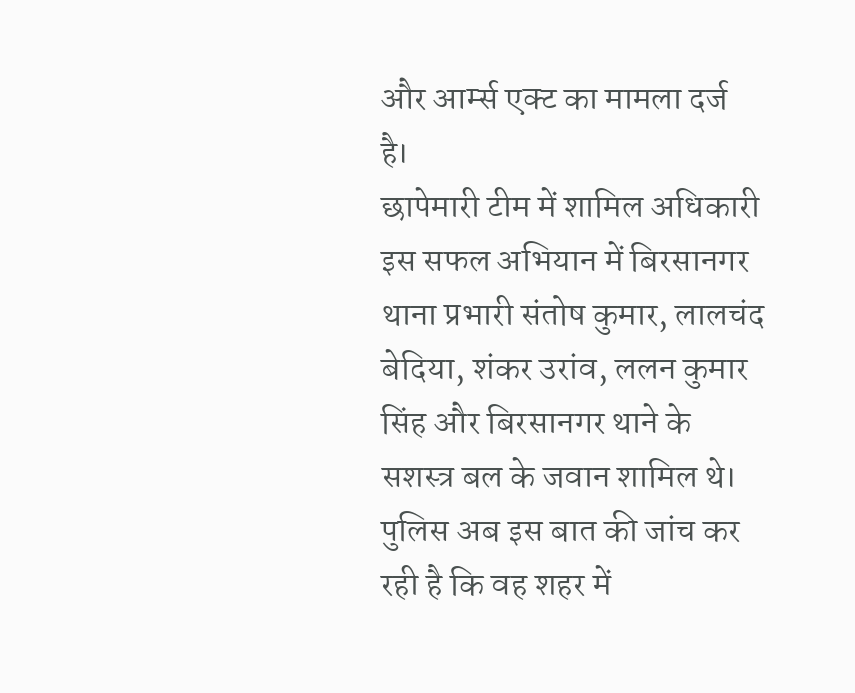और आर्म्स एक्ट का मामला दर्ज है।
छापेमारी टीम में शामिल अधिकारी
इस सफल अभियान में बिरसानगर थाना प्रभारी संतोष कुमार, लालचंद बेदिया, शंकर उरांव, ललन कुमार सिंह और बिरसानगर थाने के सशस्त्र बल के जवान शामिल थे। पुलिस अब इस बात की जांच कर रही है कि वह शहर में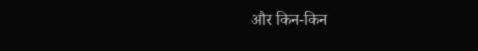और किन-किन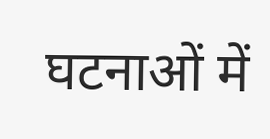घटनाओं में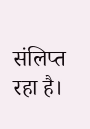संलिप्त रहा है।